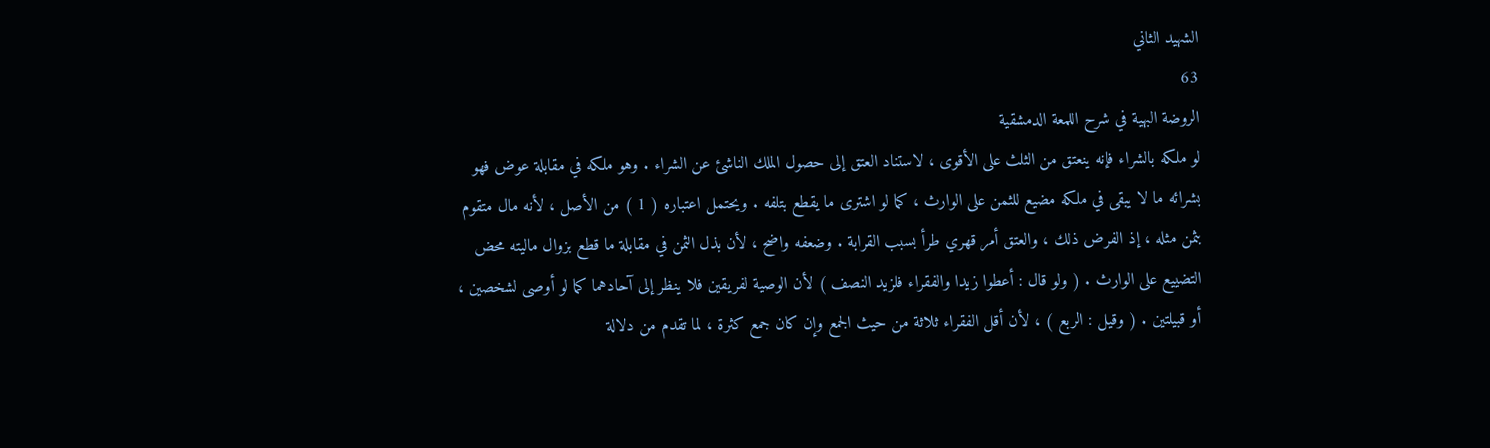الشهيد الثاني
63
الروضة البهية في شرح اللمعة الدمشقية
لو ملكه بالشراء فإنه ينعتق من الثلث على الأقوى ، لاستناد العتق إلى حصول الملك الناشئ عن الشراء . وهو ملكه في مقابلة عوض فهو بشرائه ما لا يبقى في ملكه مضيع للثمن على الوارث ، كما لو اشترى ما يقطع بتلفه . ويحتمل اعتباره ( 1 ) من الأصل ، لأنه مال متقوم بثمن مثله ، إذ الفرض ذلك ، والعتق أمر قهري طرأ بسبب القرابة . وضعفه واضح ، لأن بذل الثمن في مقابلة ما قطع بزوال ماليته محض التضييع على الوارث . ( ولو قال : أعطوا زيدا والفقراء فلزيد النصف ) لأن الوصية لفريقين فلا ينظر إلى آحادهما كما لو أوصى لشخصين ، أو قبيلتين . ( وقيل : الربع ) ، لأن أقل الفقراء ثلاثة من حيث الجمع وإن كان جمع كثرة ، لما تقدم من دلالة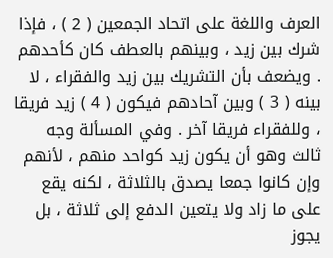العرف واللغة على اتحاد الجمعين ( 2 ) ، فإذا شرك بين زيد ، وبينهم بالعطف كان كأحدهم . ويضعف بأن التشريك بين زيد والفقراء ، لا بينه ( 3 ) وبين آحادهم فيكون ( 4 ) زيد فريقا ، وللفقراء فريقا آخر . وفي المسألة وجه ثالث وهو أن يكون زيد كواحد منهم ، لأنهم وإن كانوا جمعا يصدق بالثلاثة ، لكنه يقع على ما زاد ولا يتعين الدفع إلى ثلاثة ، بل يجوز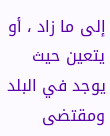إلى ما زاد ، أو يتعين حيث يوجد في البلد ومقتضى